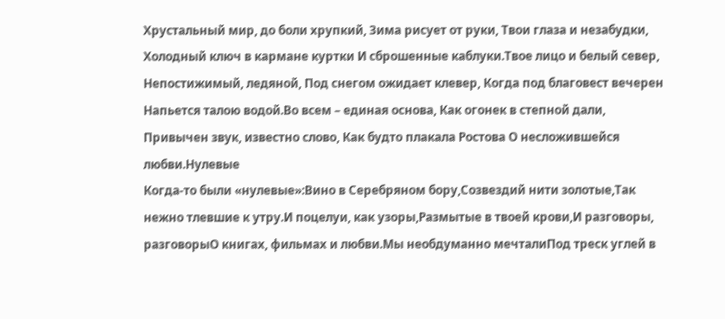Хрустальный мир, до боли хрупкий, Зима рисует от руки, Твои глаза и незабудки, Холодный ключ в кармане куртки И сброшенные каблуки.Твое лицо и белый север, Непостижимый, ледяной, Под снегом ожидает клевер, Когда под благовест вечерен Напьется талою водой.Во всем – единая основа, Как огонек в степной дали, Привычен звук, известно слово, Как будто плакала Ростова О несложившейся любви.Нулевые
Когда-то были «нулевые»:Вино в Серебряном бору,Созвездий нити золотые,Так нежно тлевшие к утру.И поцелуи, как узоры,Размытые в твоей крови,И разговоры, разговорыО книгах, фильмах и любви.Мы необдуманно мечталиПод треск углей в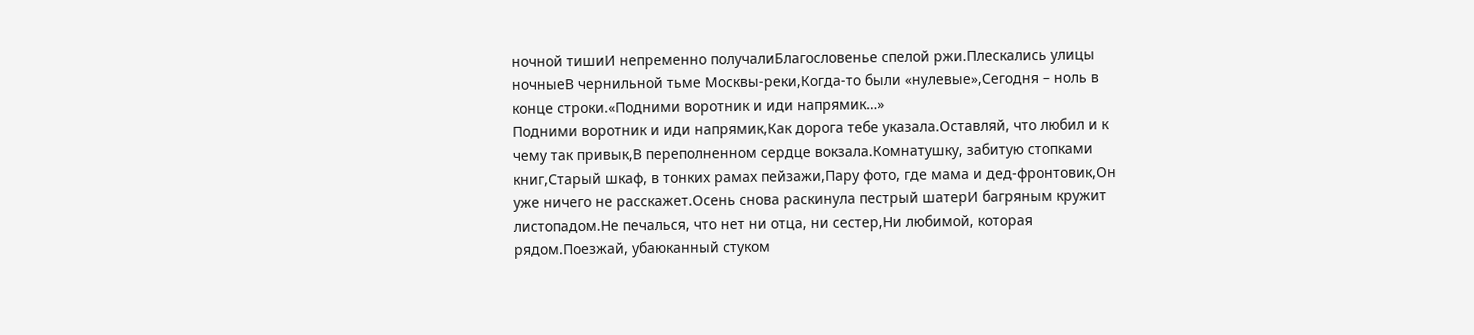ночной тишиИ непременно получалиБлагословенье спелой ржи.Плескались улицы ночныеВ чернильной тьме Москвы-реки,Когда-то были «нулевые»,Сегодня – ноль в конце строки.«Подними воротник и иди напрямик…»
Подними воротник и иди напрямик,Как дорога тебе указала.Оставляй, что любил и к чему так привык,В переполненном сердце вокзала.Комнатушку, забитую стопками книг,Старый шкаф, в тонких рамах пейзажи,Пару фото, где мама и дед-фронтовик,Он уже ничего не расскажет.Осень снова раскинула пестрый шатерИ багряным кружит листопадом.Не печалься, что нет ни отца, ни сестер,Ни любимой, которая рядом.Поезжай, убаюканный стуком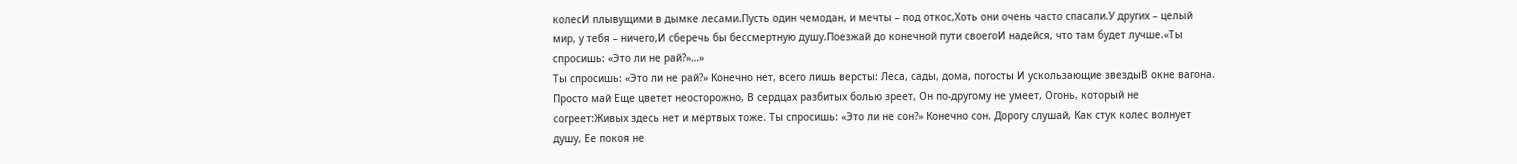колесИ плывущими в дымке лесами.Пусть один чемодан, и мечты – под откос,Хоть они очень часто спасали.У других – целый мир, у тебя – ничего,И сберечь бы бессмертную душу.Поезжай до конечной пути своегоИ надейся, что там будет лучше.«Ты спросишь: «Это ли не рай?»…»
Ты спросишь: «Это ли не рай?» Конечно нет, всего лишь версты: Леса, сады, дома, погосты И ускользающие звездыВ окне вагона. Просто май Еще цветет неосторожно, В сердцах разбитых болью зреет, Он по-другому не умеет, Огонь, который не согреет:Живых здесь нет и мертвых тоже. Ты спросишь: «Это ли не сон?» Конечно сон. Дорогу слушай, Как стук колес волнует душу, Ее покоя не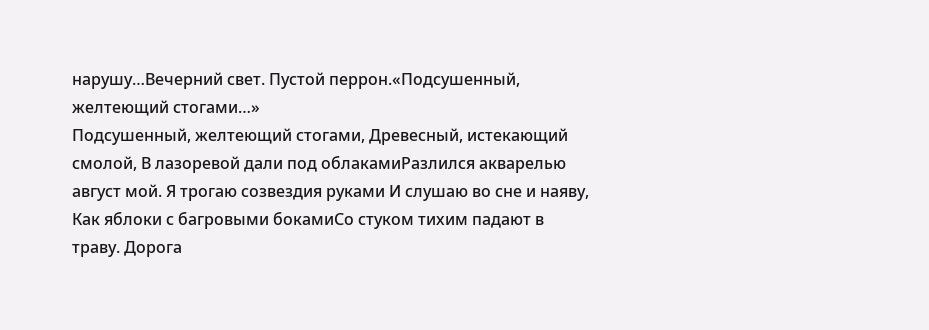нарушу…Вечерний свет. Пустой перрон.«Подсушенный, желтеющий стогами…»
Подсушенный, желтеющий стогами, Древесный, истекающий смолой, В лазоревой дали под облакамиРазлился акварелью август мой. Я трогаю созвездия руками И слушаю во сне и наяву, Как яблоки с багровыми бокамиСо стуком тихим падают в траву. Дорога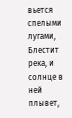вьется спелыми лугами, Блестит река, и солнце в ней плывет,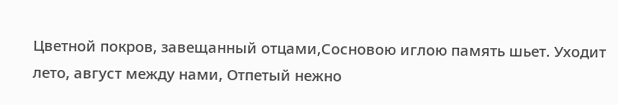Цветной покров, завещанный отцами,Сосновою иглою память шьет. Уходит лето, август между нами, Отпетый нежно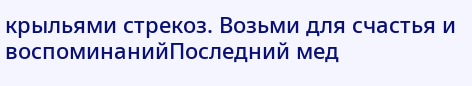крыльями стрекоз. Возьми для счастья и воспоминанийПоследний мед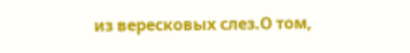из вересковых слез.О том,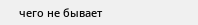чего не бывает